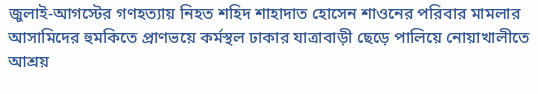জুলাই-আগস্টের গণহত্যায় নিহত শহিদ শাহাদাত হোসেন শাওনের পরিবার মামলার আসামিদের হুমকিতে প্রাণভয়ে কর্মস্থল ঢাকার যাত্রাবাড়ী ছেড়ে পালিয়ে নোয়াখালীতে আশ্রয়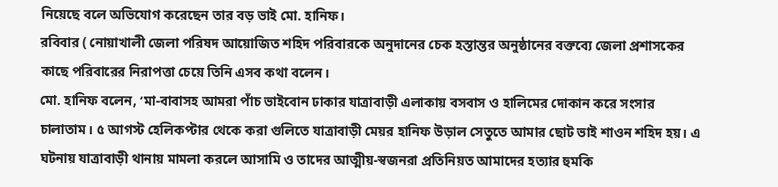নিয়েছে বলে অভিযোগ করেছেন তার বড় ভাই মো. হানিফ।
রবিবার ( নোয়াখালী জেলা পরিষদ আয়োজিত শহিদ পরিবারকে অনুদানের চেক হস্তান্তর অনুষ্ঠানের বক্তব্যে জেলা প্রশাসকের কাছে পরিবারের নিরাপত্তা চেয়ে তিনি এসব কথা বলেন।
মো. হানিফ বলেন, ‘মা-বাবাসহ আমরা পাঁচ ভাইবোন ঢাকার যাত্রাবাড়ী এলাকায় বসবাস ও হালিমের দোকান করে সংসার চালাতাম। ৫ আগস্ট হেলিকপ্টার থেকে করা গুলিতে যাত্রাবাড়ী মেয়র হানিফ উড়াল সেতুতে আমার ছোট ভাই শাওন শহিদ হয়। এ ঘটনায় যাত্রাবাড়ী থানায় মামলা করলে আসামি ও তাদের আত্মীয়-স্বজনরা প্রতিনিয়ত আমাদের হত্যার হুমকি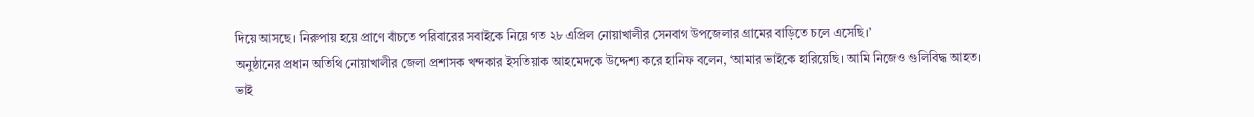দিয়ে আসছে। নিরুপায় হয়ে প্রাণে বাঁচতে পরিবারের সবাইকে নিয়ে গত ২৮ এপ্রিল নোয়াখালীর সেনবাগ উপজেলার গ্রামের বাড়িতে চলে এসেছি।’
অনুষ্ঠানের প্রধান অতিথি নোয়াখালীর জেলা প্রশাসক খন্দকার ইসতিয়াক আহমেদকে উদ্দেশ্য করে হানিফ বলেন, ‘আমার ভাইকে হারিয়েছি। আমি নিজেও গুলিবিদ্ধ আহত। ভাই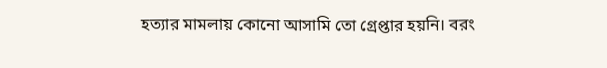হত্যার মামলায় কোনো আসামি তো গ্রেপ্তার হয়নি। বরং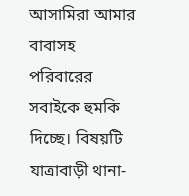আসামিরা আমার বাবাসহ পরিবারের সবাইকে হুমকি দিচ্ছে। বিষয়টি যাত্রাবাড়ী থানা-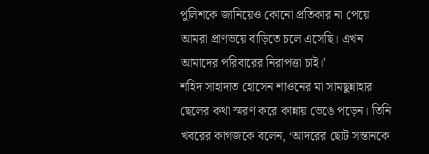পুলিশকে জানিয়েও কোনো প্রতিকার না পেয়ে আমরা প্রাণভয়ে বাড়িতে চলে এসেছি। এখন আমাদের পরিবারের নিরাপত্তা চাই।’
শহিদ সাহাদাত হোসেন শাওনের মা সামছুন্নাহার ছেলের কথা স্মরণ করে কান্নায় ভেঙে পড়েন। তিনি খবরের কাগজকে বলেন, ‘আদরের ছোট সন্তানকে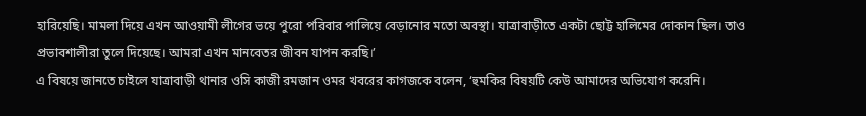হারিয়েছি। মামলা দিয়ে এখন আওয়ামী লীগের ভয়ে পুরো পরিবার পালিয়ে বেড়ানোর মতো অবস্থা। যাত্রাবাড়ীতে একটা ছোট্ট হালিমের দোকান ছিল। তাও প্রভাবশালীরা তুলে দিয়েছে। আমরা এখন মানবেতর জীবন যাপন করছি।’
এ বিষয়ে জানতে চাইলে যাত্রাবাড়ী থানার ওসি কাজী রমজান ওমর খবরের কাগজকে বলেন, ‘হুমকির বিষয়টি কেউ আমাদের অভিযোগ করেনি।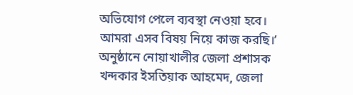অভিযোগ পেলে ব্যবস্থা নেওয়া হবে। আমরা এসব বিষয় নিয়ে কাজ করছি।’
অনুষ্ঠানে নোয়াখালীর জেলা প্রশাসক খন্দকার ইসতিয়াক আহমেদ, জেলা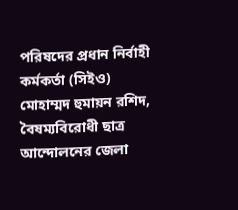পরিষদের প্রধান নির্বাহী কর্মকর্তা (সিইও) মোহাম্মদ হুমায়ন রশিদ, বৈষম্যবিরোধী ছাত্র আন্দোলনের জেলা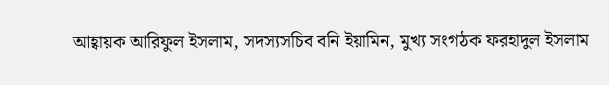আহ্বায়ক আরিফুল ইসলাম, সদস্যসচিব বনি ইয়ামিন, মুখ্য সংগঠক ফরহাদুল ইসলাম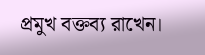প্রমুখ বক্তব্য রাখেন।